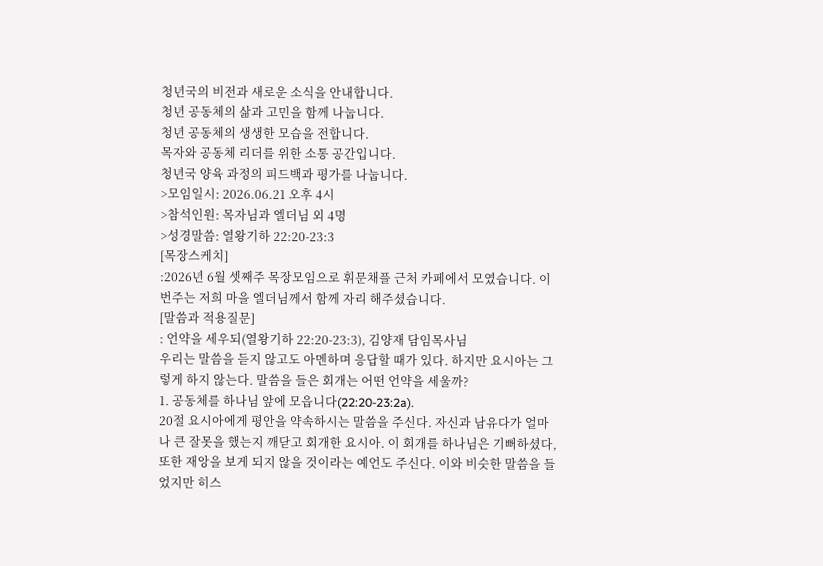청년국의 비전과 새로운 소식을 안내합니다.
청년 공동체의 삶과 고민을 함께 나눕니다.
청년 공동체의 생생한 모습을 전합니다.
목자와 공동체 리더를 위한 소통 공간입니다.
청년국 양육 과정의 피드백과 평가를 나눕니다.
>모임일시: 2026.06.21 오후 4시
>참석인원: 목자님과 엘더님 외 4명
>성경말씀: 열왕기하 22:20-23:3
[목장스케치]
:2026년 6월 셋째주 목장모임으로 휘문채플 근처 카페에서 모였습니다. 이번주는 저희 마을 엘더님께서 함께 자리 해주셨습니다.
[말씀과 적용질문]
: 언약을 세우되(열왕기하 22:20-23:3), 김양재 담임목사님
우리는 말씀을 듣지 않고도 아멘하며 응답할 때가 있다. 하지만 요시아는 그렇게 하지 않는다. 말씀을 들은 회개는 어떤 언약을 세울까?
1. 공동체를 하나님 앞에 모읍니다(22:20-23:2a).
20절 요시아에게 평안을 약속하시는 말씀을 주신다. 자신과 남유다가 얼마나 큰 잘못을 했는지 깨닫고 회개한 요시아. 이 회개를 하나님은 기뻐하셨다, 또한 재앙을 보게 되지 않을 것이라는 예언도 주신다. 이와 비슷한 말씀을 들었지만 히스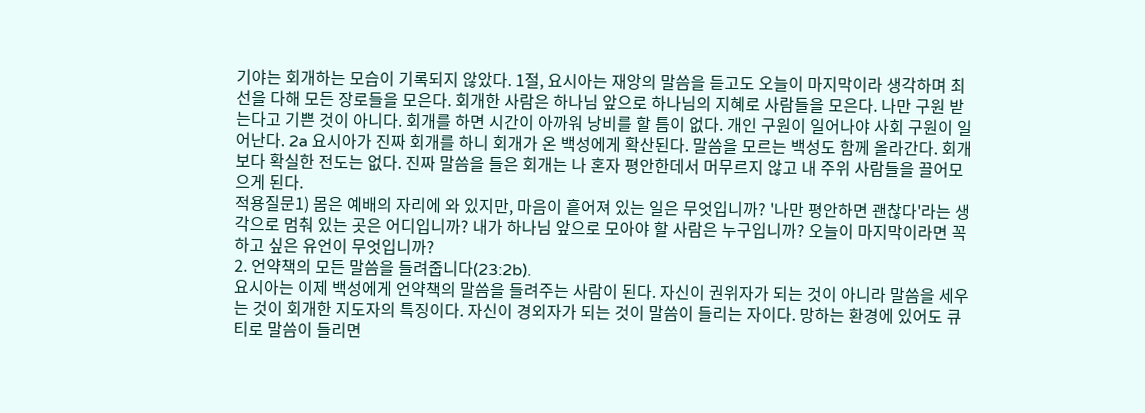기야는 회개하는 모습이 기록되지 않았다. 1절, 요시아는 재앙의 말씀을 듣고도 오늘이 마지막이라 생각하며 최선을 다해 모든 장로들을 모은다. 회개한 사람은 하나님 앞으로 하나님의 지혜로 사람들을 모은다. 나만 구원 받는다고 기쁜 것이 아니다. 회개를 하면 시간이 아까워 낭비를 할 틈이 없다. 개인 구원이 일어나야 사회 구원이 일어난다. 2a 요시아가 진짜 회개를 하니 회개가 온 백성에게 확산된다. 말씀을 모르는 백성도 함께 올라간다. 회개보다 확실한 전도는 없다. 진짜 말씀을 들은 회개는 나 혼자 평안한데서 머무르지 않고 내 주위 사람들을 끌어모으게 된다.
적용질문1) 몸은 예배의 자리에 와 있지만, 마음이 흩어져 있는 일은 무엇입니까? '나만 평안하면 괜찮다'라는 생각으로 멈춰 있는 곳은 어디입니까? 내가 하나님 앞으로 모아야 할 사람은 누구입니까? 오늘이 마지막이라면 꼭 하고 싶은 유언이 무엇입니까?
2. 언약책의 모든 말씀을 들려줍니다(23:2b).
요시아는 이제 백성에게 언약책의 말씀을 들려주는 사람이 된다. 자신이 권위자가 되는 것이 아니라 말씀을 세우는 것이 회개한 지도자의 특징이다. 자신이 경외자가 되는 것이 말씀이 들리는 자이다. 망하는 환경에 있어도 큐티로 말씀이 들리면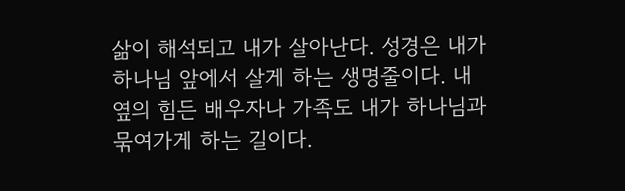삶이 해석되고 내가 살아난다. 성경은 내가 하나님 앞에서 살게 하는 생명줄이다. 내 옆의 힘든 배우자나 가족도 내가 하나님과 묶여가게 하는 길이다.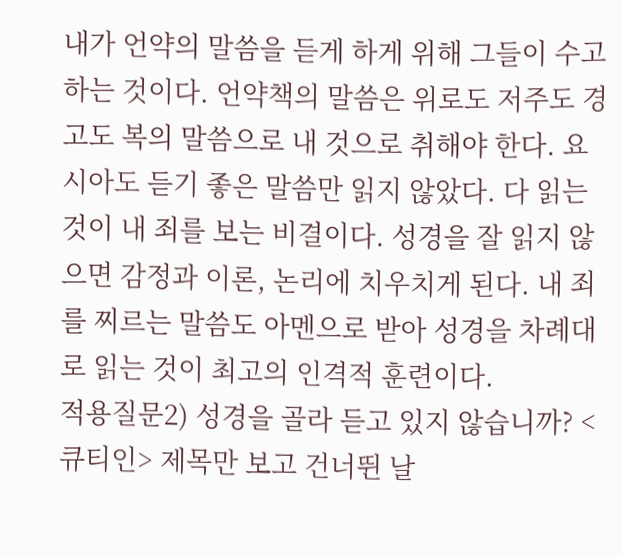내가 언약의 말씀을 듣게 하게 위해 그들이 수고하는 것이다. 언약책의 말씀은 위로도 저주도 경고도 복의 말씀으로 내 것으로 취해야 한다. 요시아도 듣기 좋은 말씀만 읽지 않았다. 다 읽는 것이 내 죄를 보는 비결이다. 성경을 잘 읽지 않으면 감정과 이론, 논리에 치우치게 된다. 내 죄를 찌르는 말씀도 아멘으로 받아 성경을 차례대로 읽는 것이 최고의 인격적 훈련이다.
적용질문2) 성경을 골라 듣고 있지 않습니까? <큐티인> 제목만 보고 건너뛴 날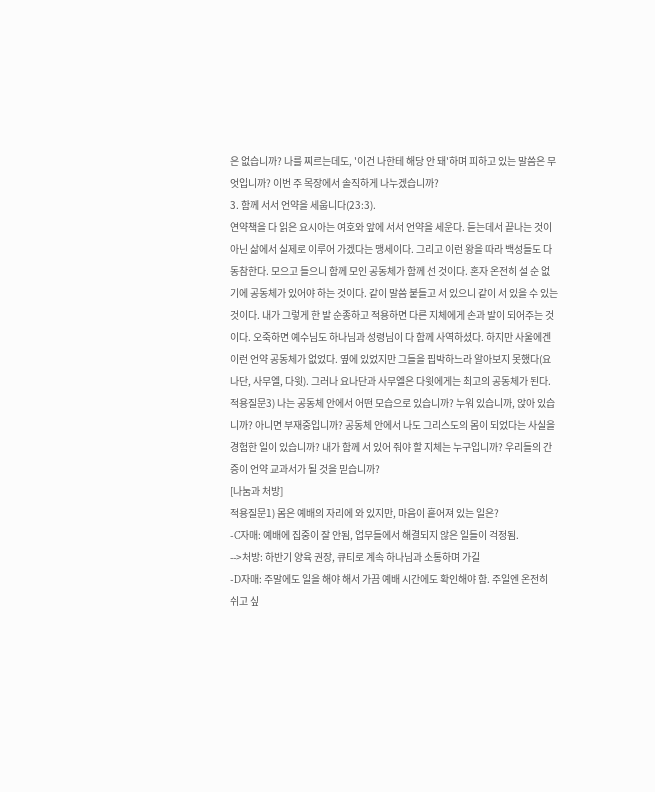은 없습니까? 나를 찌르는데도, '이건 나한테 해당 안 돼'하며 피하고 있는 말씀은 무엇입니까? 이번 주 목장에서 솔직하게 나누겠습니까?
3. 함께 서서 언약을 세웁니다(23:3).
연약책을 다 읽은 요시아는 여호와 앞에 서서 언약을 세운다. 듣는데서 끝나는 것이 아닌 삶에서 실제로 이루어 가겠다는 맹세이다. 그리고 이런 왕을 따라 백성들도 다 동참한다. 모으고 들으니 함께 모인 공동체가 함께 선 것이다. 혼자 온전히 설 순 없기에 공동체가 있어야 하는 것이다. 같이 말씀 붙들고 서 있으니 같이 서 있을 수 있는 것이다. 내가 그렇게 한 발 순종하고 적용하면 다른 지체에게 손과 발이 되어주는 것이다. 오죽하면 예수님도 하나님과 성령님이 다 함께 사역하셨다. 하지만 사울에겐 이런 언약 공동체가 없었다. 옆에 있었지만 그들을 핍박하느라 알아보지 못했다(요나단, 사무엘, 다윗). 그러나 요나단과 사무엘은 다윗에게는 최고의 공동체가 된다.
적용질문3) 나는 공동체 안에서 어떤 모습으로 있습니까? 누워 있습니까, 앉아 있습니까? 아니면 부재중입니까? 공동체 안에서 나도 그리스도의 몸이 되었다는 사실을 경험한 일이 있습니까? 내가 함께 서 있어 줘야 할 지체는 누구입니까? 우리들의 간증이 언약 교과서가 될 것을 믿습니까?
[나눔과 처방]
적용질문1) 몸은 예배의 자리에 와 있지만, 마음이 흩어져 있는 일은?
-C자매: 예배에 집중이 잘 안됨, 업무들에서 해결되지 않은 일들이 걱정됨.
-->처방: 하반기 양육 권장, 큐티로 계속 하나님과 소통하며 가길
-D자매: 주말에도 일을 해야 해서 가끔 예배 시간에도 확인해야 함. 주일엔 온전히 쉬고 싶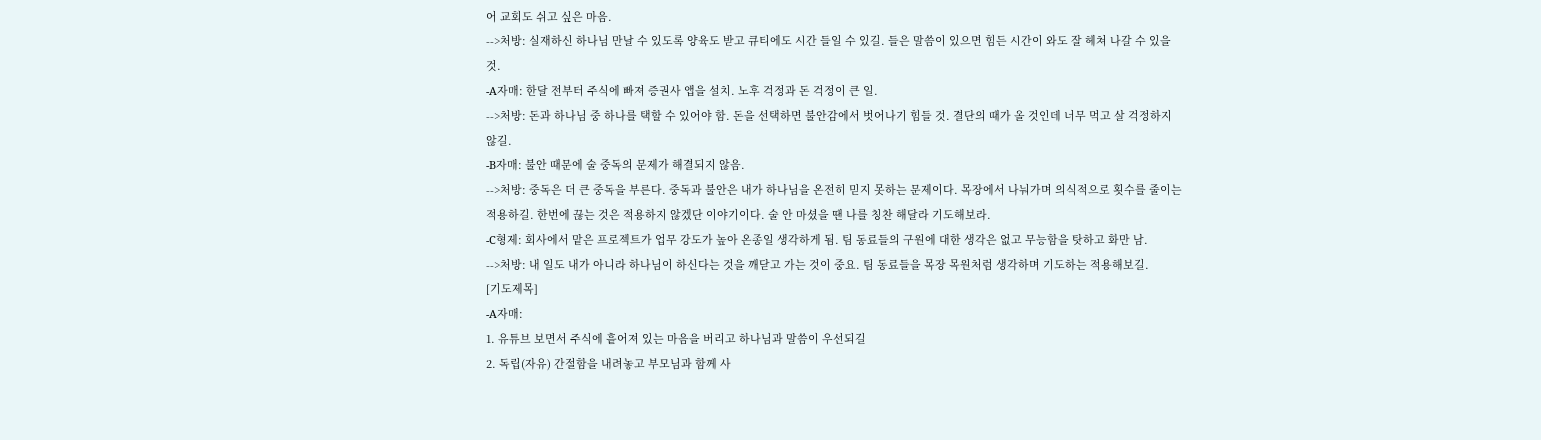어 교회도 쉬고 싶은 마음.
-->처방: 실재하신 하나님 만날 수 있도록 양육도 받고 큐티에도 시간 들일 수 있길. 들은 말씀이 있으면 힘든 시간이 와도 잘 헤쳐 나갈 수 있을 것.
-A자매: 한달 전부터 주식에 빠져 증권사 앱을 설치. 노후 걱정과 돈 걱정이 큰 일.
-->처방: 돈과 하나님 중 하나를 택할 수 있어야 함. 돈을 선택하면 불안감에서 벗어나기 힘들 것. 결단의 때가 올 것인데 너무 먹고 살 걱정하지 않길.
-B자매: 불안 때문에 술 중독의 문제가 해결되지 않음.
-->처방: 중독은 더 큰 중독을 부른다. 중독과 불안은 내가 하나님을 온전히 믿지 못하는 문제이다. 목장에서 나눠가며 의식적으로 횟수를 줄이는 적용하길. 한번에 끊는 것은 적용하지 않겠단 이야기이다. 술 안 마셨을 땐 나를 칭찬 해달라 기도해보라.
-C형제: 회사에서 맡은 프로젝트가 업무 강도가 높아 온종일 생각하게 됨. 팀 동료들의 구원에 대한 생각은 없고 무능함을 탓하고 화만 남.
-->처방: 내 일도 내가 아니라 하나님이 하신다는 것을 깨닫고 가는 것이 중요. 팀 동료들을 목장 목원처럼 생각하며 기도하는 적용해보길.
[기도제목]
-A자매:
1. 유튜브 보면서 주식에 흩어져 있는 마음을 버리고 하나님과 말씀이 우선되길
2. 독립(자유) 간절함을 내려놓고 부모님과 함께 사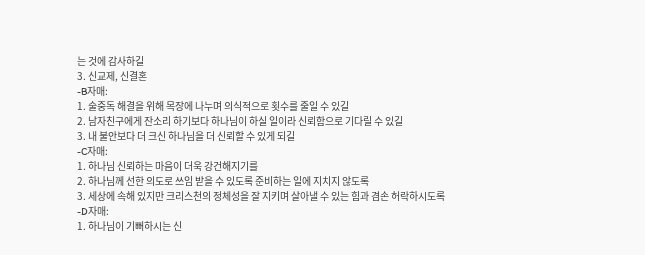는 것에 감사하길
3. 신교제, 신결혼
-B자매:
1. 술중독 해결을 위해 목장에 나누며 의식적으로 횟수를 줄일 수 있길
2. 남자친구에게 잔소리 하기보다 하나님이 하실 일이라 신뢰함으로 기다릴 수 있길
3. 내 불안보다 더 크신 하나님을 더 신뢰할 수 있게 되길
-C자매:
1. 하나님 신뢰하는 마음이 더욱 강건해지기를
2. 하나님께 선한 의도로 쓰임 받을 수 있도록 준비하는 일에 지치지 않도록
3. 세상에 속해 있지만 크리스천의 정체성을 잘 지키며 살아낼 수 있는 힘과 겸손 허락하시도록
-D자매:
1. 하나님이 기뻐하시는 신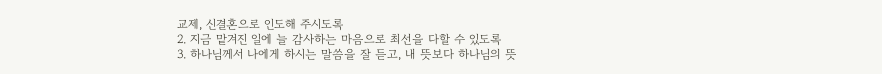교제, 신결혼으로 인도해 주시도록
2. 지금 맡겨진 일에 늘 감사하는 마음으로 최선을 다할 수 있도록
3. 하나님께서 나에게 하시는 말씀을 잘 듣고, 내 뜻보다 하나님의 뜻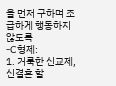을 먼저 구하며 조급하게 행동하지 않도록
-C형제:
1. 거룩한 신교제, 신결혼 할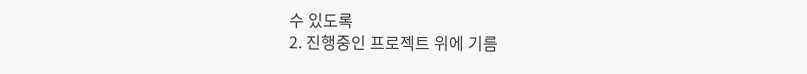수 있도록
2. 진행중인 프로젝트 위에 기름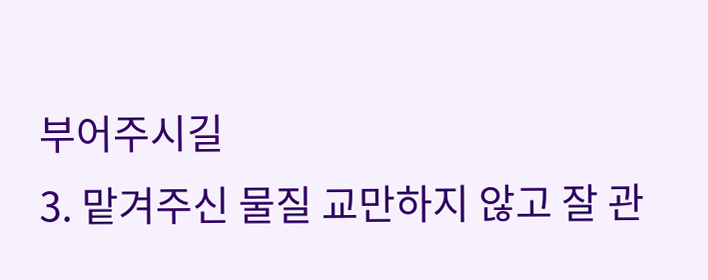부어주시길
3. 맡겨주신 물질 교만하지 않고 잘 관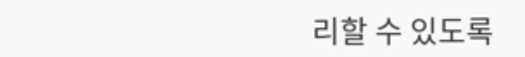리할 수 있도록